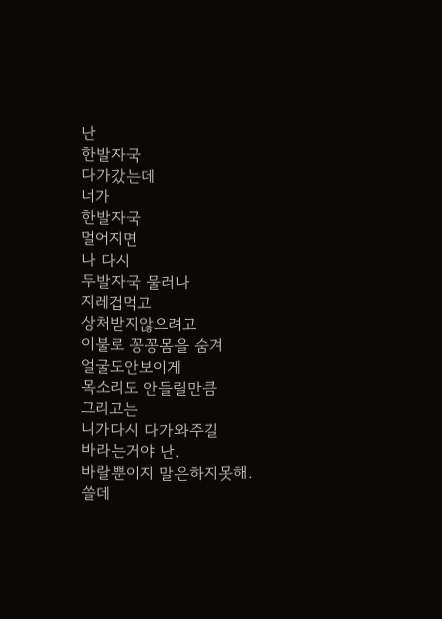난
한발자국
다가갔는데
너가
한발자국
멀어지면
나 다시
두발자국 물러나
지레겁먹고
상처받지않으려고
이불로 꽁꽁몸을 숨겨
얼굴도안보이게
목소리도 안들릴만큼
그리고는
니가다시 다가와주길
바라는거야 난.
바랄뿐이지 말은하지못해.
쓸데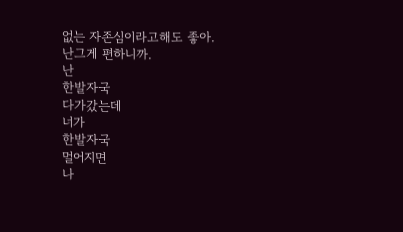없는 자존심이라고해도 좋아.
난그게 편하니까.
난
한발자국
다가갔는데
너가
한발자국
멀어지면
나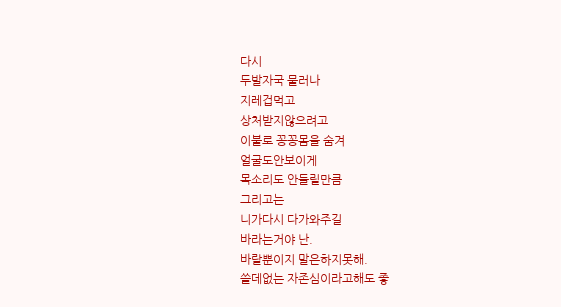다시
두발자국 물러나
지레겁먹고
상처받지않으려고
이불로 꽁꽁몸을 숨겨
얼굴도안보이게
목소리도 안들릴만큼
그리고는
니가다시 다가와주길
바라는거야 난.
바랄뿐이지 말은하지못해.
쓸데없는 자존심이라고해도 좋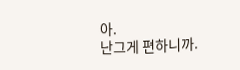아.
난그게 편하니까.